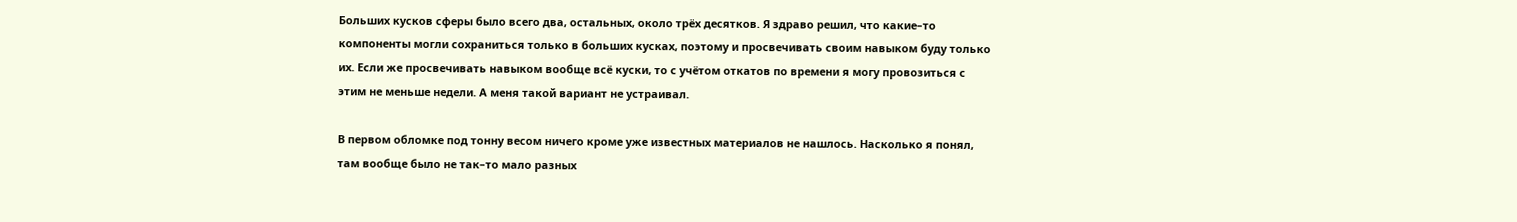Больших кусков сферы было всего два, остальных, около трёх десятков. Я здраво решил, что какие–то компоненты могли сохраниться только в больших кусках, поэтому и просвечивать своим навыком буду только их. Если же просвечивать навыком вообще всё куски, то с учётом откатов по времени я могу провозиться с этим не меньше недели. А меня такой вариант не устраивал.

В первом обломке под тонну весом ничего кроме уже известных материалов не нашлось. Насколько я понял, там вообще было не так–то мало разных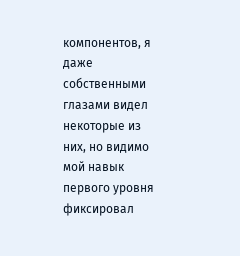компонентов, я даже собственными глазами видел некоторые из них, но видимо мой навык первого уровня фиксировал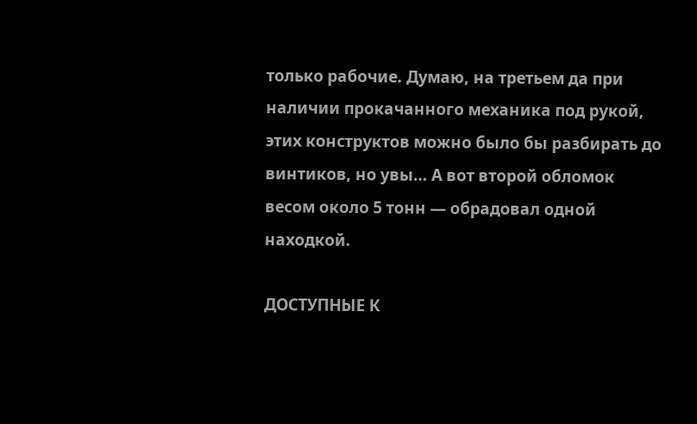только рабочие. Думаю, на третьем да при наличии прокачанного механика под рукой, этих конструктов можно было бы разбирать до винтиков, но увы… А вот второй обломок весом около 5 тонн — обрадовал одной находкой.

ДОСТУПНЫЕ К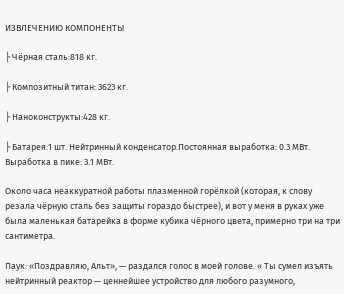ИЗВЛЕЧЕНИЮ КОМПОНЕНТЫ

├ Чёрная сталь:818 кг.

├ Композитный титан: 3623 кг.

├ Наноконструкты:428 кг.

├ Батарея:1 шт. Нейтринный конденсатор.Постоянная выработка: 0.3 МВт. Выработка в пике: 3.1 МВт.

Около часа неаккуратной работы плазменной горёлкой (которая, к слову резала чёрную сталь без защиты гораздо быстрее), и вот у меня в руках уже была маленькая батарейка в форме кубика чёрного цвета, примерно три на три сантиметра.

Паук: «Поздравляю, Альт», — раздался голос в моей голове. « Ты сумел изъять нейтринный реактор — ценнейшее устройство для любого разумного,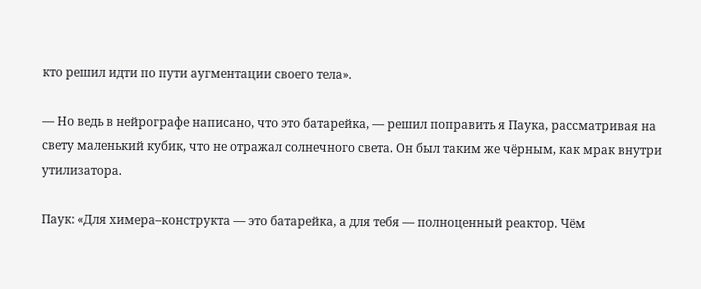кто решил идти по пути аугментации своего тела».

— Но ведь в нейрографе написано, что это батарейка, — решил поправить я Паука, рассматривая на свету маленький кубик, что не отражал солнечного света. Он был таким же чёрным, как мрак внутри утилизатора.

Паук: «Для химера–конструкта — это батарейка, а для тебя — полноценный реактор. Чём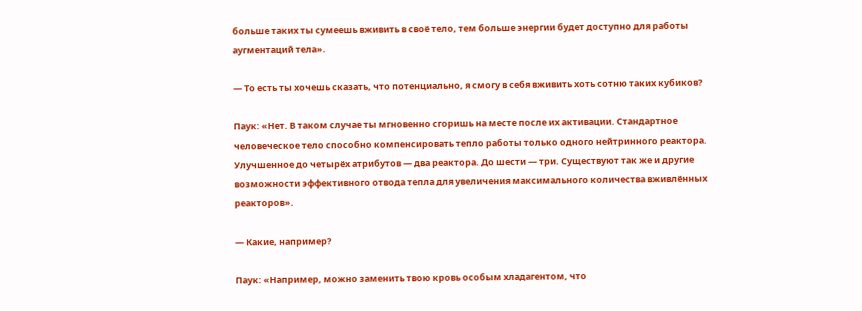больше таких ты сумеешь вживить в своё тело, тем больше энергии будет доступно для работы аугментаций тела».

— То есть ты хочешь сказать, что потенциально, я смогу в себя вживить хоть сотню таких кубиков?

Паук: «Нет. В таком случае ты мгновенно сгоришь на месте после их активации. Стандартное человеческое тело способно компенсировать тепло работы только одного нейтринного реактора. Улучшенное до четырёх атрибутов — два реактора. До шести — три. Существуют так же и другие возможности эффективного отвода тепла для увеличения максимального количества вживлённых реакторов».

— Какие, например?

Паук: «Например, можно заменить твою кровь особым хладагентом, что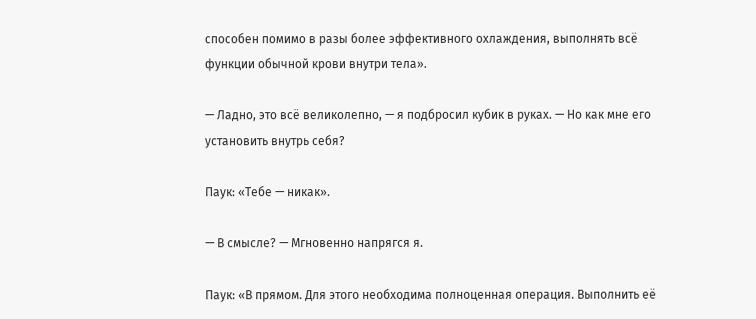способен помимо в разы более эффективного охлаждения, выполнять всё функции обычной крови внутри тела».

— Ладно, это всё великолепно, — я подбросил кубик в руках. — Но как мне его установить внутрь себя?

Паук: «Тебе — никак».

— В смысле? — Мгновенно напрягся я.

Паук: «В прямом. Для этого необходима полноценная операция. Выполнить её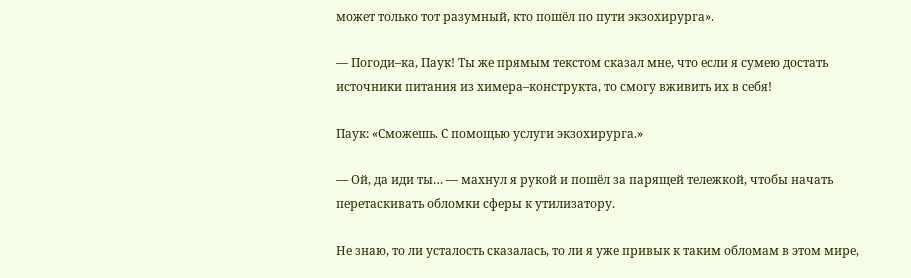может только тот разумный, кто пошёл по пути экзохирурга».

— Погоди–ка, Паук! Ты же прямым текстом сказал мне, что если я сумею достать источники питания из химера–конструкта, то смогу вживить их в себя!

Паук: «Сможешь. С помощью услуги экзохирурга.»

— Ой, да иди ты… — махнул я рукой и пошёл за парящей тележкой, чтобы начать перетаскивать обломки сферы к утилизатору.

Не знаю, то ли усталость сказалась, то ли я уже привык к таким обломам в этом мире,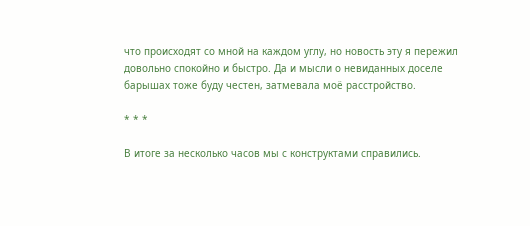что происходят со мной на каждом углу, но новость эту я пережил довольно спокойно и быстро. Да и мысли о невиданных доселе барышах тоже буду честен, затмевала моё расстройство.

* * *

В итоге за несколько часов мы с конструктами справились.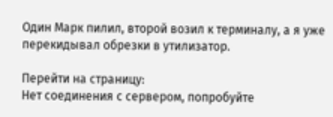Один Марк пилил, второй возил к терминалу, а я уже перекидывал обрезки в утилизатор.

Перейти на страницу:
Нет соединения с сервером, попробуйте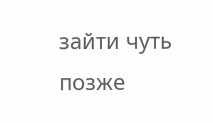зайти чуть позже